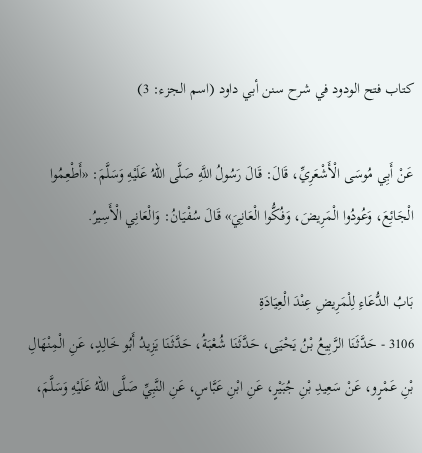كتاب فتح الودود في شرح سنن أبي داود (اسم الجزء: 3)

عَنْ أَبِي مُوسَى الْأَشْعَرِيِّ، قَالَ: قَالَ رَسُولُ اللَّهِ صَلَّى اللهُ عَلَيْهِ وَسَلَّمَ: «أَطْعِمُوا الْجَائِعَ، وَعُودُوا الْمَرِيضَ، وَفُكُّوا الْعَانِيَ» قَالَ سُفْيَانُ: وَالْعَانِي الْأَسِيرُ.

بَابُ الدُّعَاءِ لِلْمَرِيضِ عِنْدَ الْعِيَادَةِ
3106 - حَدَّثَنَا الرَّبِيعُ بْنُ يَحْيَى، حَدَّثَنَا شُعْبَةُ، حَدَّثَنَا يَزِيدُ أَبُو خَالِدٍ، عَنِ الْمِنْهَالِ بْنِ عَمْرٍو، عَنْ سَعِيدِ بْنِ جُبَيْرٍ، عَنِ ابْنِ عَبَّاسٍ، عَنِ النَّبِيِّ صَلَّى اللهُ عَلَيْهِ وَسَلَّمَ،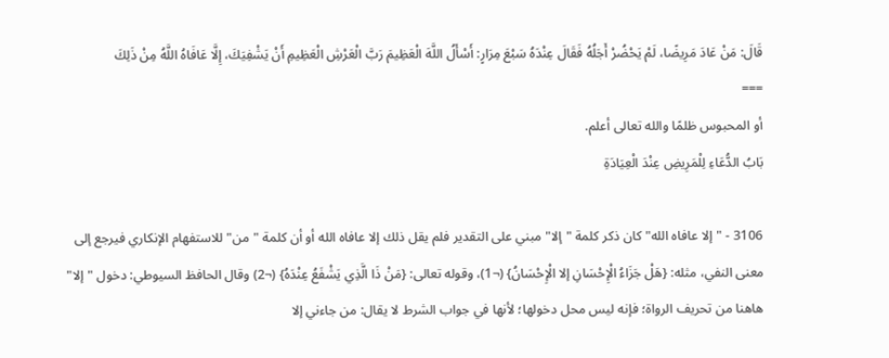قَالَ: مَنْ عَادَ مَرِيضًا، لَمْ يَحْضُرْ أَجَلُهُ فَقَالَ عِنْدَهُ سَبْعَ مِرَارٍ: أَسْأَلُ اللَّهَ الْعَظِيمَ رَبَّ الْعَرْشِ الْعَظِيمِ أَنْ يَشْفِيَكَ، إِلَّا عَافَاهُ اللَّهُ مِنْ ذَلِكَ
===
أو المحبوس ظلمًا والله تعالى أعلم.
بَابُ الدُّعَاءِ لِلْمَرِيضِ عِنْدَ الْعِيَادَةِ

3106 - "إلا عافاه الله" كان ذكر كلمة "إلا" مبني على التقدير فلم يقل ذلك إلا عافاه الله أو أن كلمة "من" للاستفهام الإنكاري فيرجع إلى معنى النفي، مثله: {هَلْ جَزَاءُ الْإِحْسَانِ إلا الْإِحْسَانُ} (¬1)، وقوله تعالى: {مَنْ ذَا الَّذِي يَشْفَعُ عِنْدَهُ} (¬2) وقال الحافظ السيوطي: دخول "إلا" هاهنا من تحريف الرواة؛ فإنه ليس محل دخولها؛ لأنها في جواب الشرط لا يقال: من جاءني إلا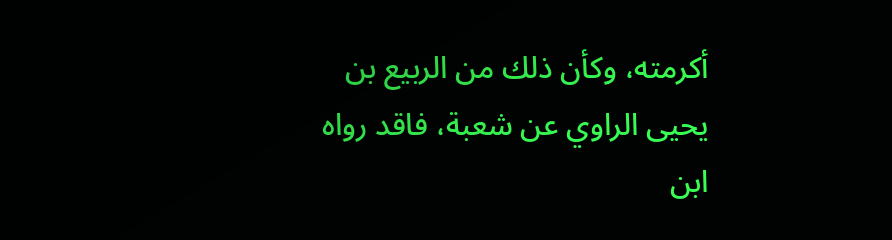أكرمته، وكأن ذلك من الربيع بن يحيى الراوي عن شعبة، فاقد رواه ابن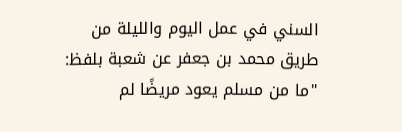السني في عمل اليوم والليلة من طريق محمد بن جعفر عن شعبة بلفظ: "ما من مسلم يعود مريضًا لم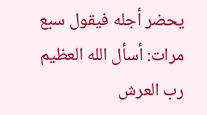يحضر أجله فيقول سبع مرات: أسأل الله العظيم رب العرش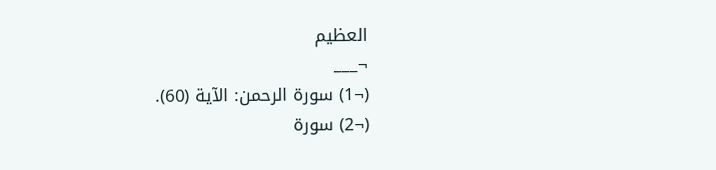العظيم
¬___
(¬1) سورة الرحمن: الآية (60).
(¬2) سورة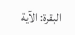البقرة: الآية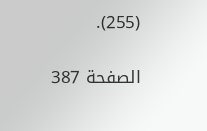(255).

الصفحة 387